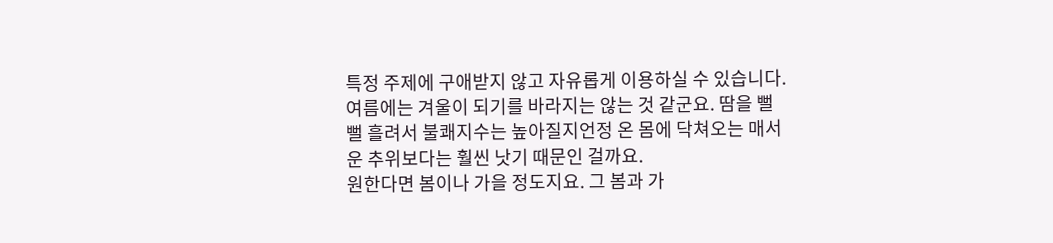특정 주제에 구애받지 않고 자유롭게 이용하실 수 있습니다.
여름에는 겨울이 되기를 바라지는 않는 것 같군요. 땀을 뻘뻘 흘려서 불쾌지수는 높아질지언정 온 몸에 닥쳐오는 매서운 추위보다는 훨씬 낫기 때문인 걸까요.
원한다면 봄이나 가을 정도지요. 그 봄과 가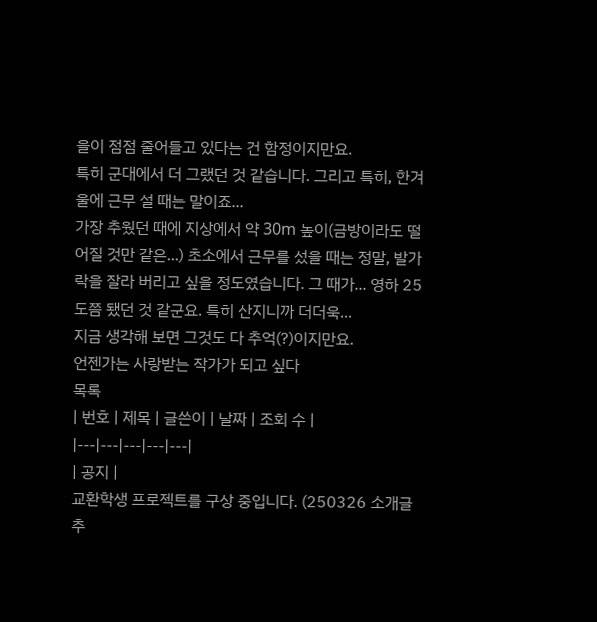을이 점점 줄어들고 있다는 건 함정이지만요.
특히 군대에서 더 그랬던 것 같습니다. 그리고 특히, 한겨울에 근무 설 때는 말이죠...
가장 추웠던 때에 지상에서 약 30m 높이(금방이라도 떨어질 것만 같은...) 초소에서 근무를 섰을 때는 정말, 발가락을 잘라 버리고 싶을 정도였습니다. 그 때가... 영하 25도쯤 됐던 것 같군요. 특히 산지니까 더더욱...
지금 생각해 보면 그것도 다 추억(?)이지만요.
언젠가는 사랑받는 작가가 되고 싶다
목록
| 번호 | 제목 | 글쓴이 | 날짜 | 조회 수 |
|---|---|---|---|---|
| 공지 |
교환학생 프로젝트를 구상 중입니다. (250326 소개글 추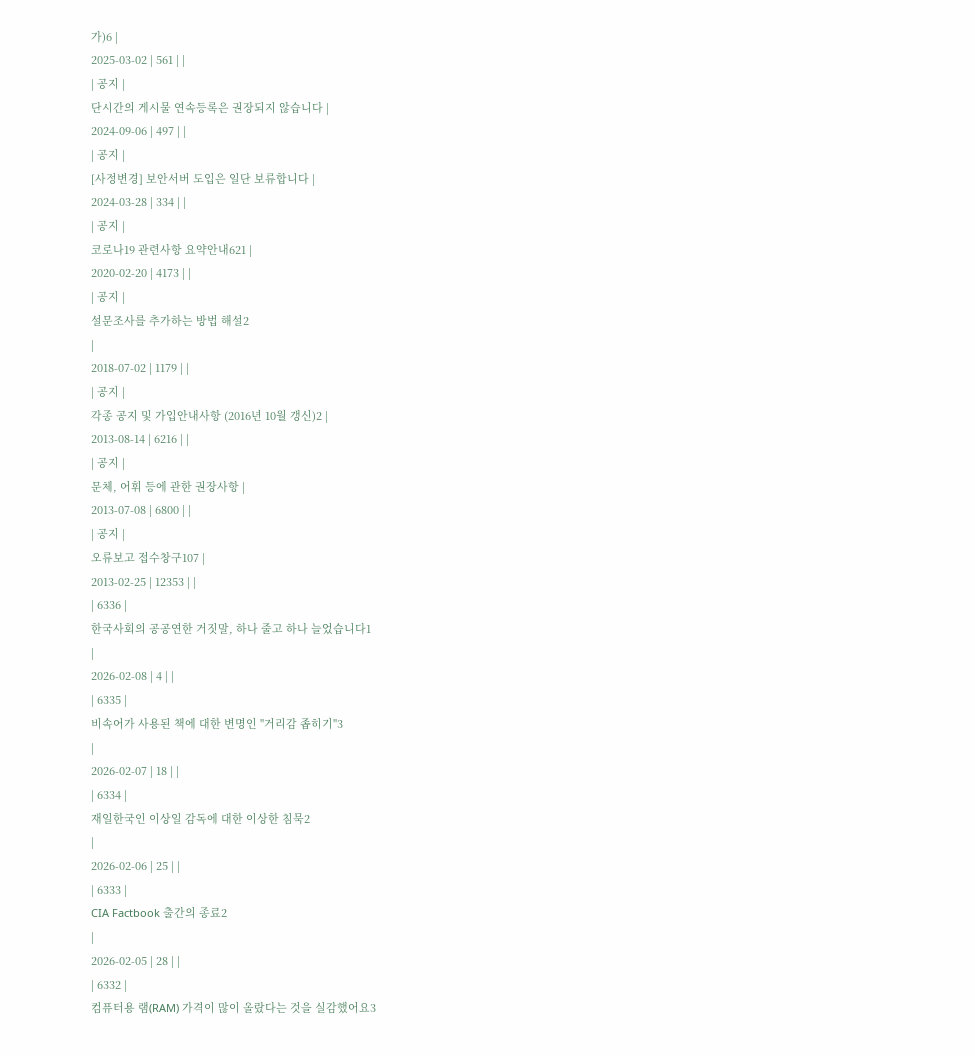가)6 |
2025-03-02 | 561 | |
| 공지 |
단시간의 게시물 연속등록은 권장되지 않습니다 |
2024-09-06 | 497 | |
| 공지 |
[사정변경] 보안서버 도입은 일단 보류합니다 |
2024-03-28 | 334 | |
| 공지 |
코로나19 관련사항 요약안내621 |
2020-02-20 | 4173 | |
| 공지 |
설문조사를 추가하는 방법 해설2
|
2018-07-02 | 1179 | |
| 공지 |
각종 공지 및 가입안내사항 (2016년 10월 갱신)2 |
2013-08-14 | 6216 | |
| 공지 |
문체, 어휘 등에 관한 권장사항 |
2013-07-08 | 6800 | |
| 공지 |
오류보고 접수창구107 |
2013-02-25 | 12353 | |
| 6336 |
한국사회의 공공연한 거짓말, 하나 줄고 하나 늘었습니다1
|
2026-02-08 | 4 | |
| 6335 |
비속어가 사용된 책에 대한 변명인 "거리감 좁히기"3
|
2026-02-07 | 18 | |
| 6334 |
재일한국인 이상일 감독에 대한 이상한 침묵2
|
2026-02-06 | 25 | |
| 6333 |
CIA Factbook 출간의 종료2
|
2026-02-05 | 28 | |
| 6332 |
컴퓨터용 램(RAM) 가격이 많이 올랐다는 것을 실감했어요3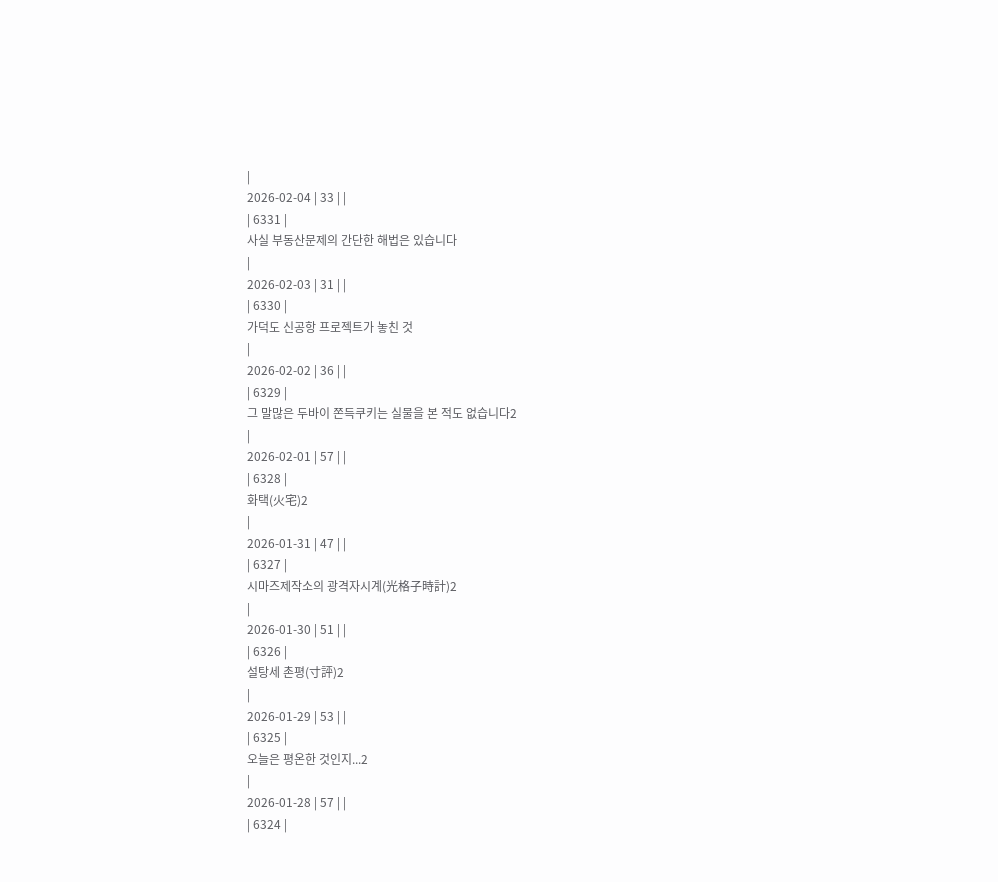|
2026-02-04 | 33 | |
| 6331 |
사실 부동산문제의 간단한 해법은 있습니다
|
2026-02-03 | 31 | |
| 6330 |
가덕도 신공항 프로젝트가 놓친 것
|
2026-02-02 | 36 | |
| 6329 |
그 말많은 두바이 쫀득쿠키는 실물을 본 적도 없습니다2
|
2026-02-01 | 57 | |
| 6328 |
화택(火宅)2
|
2026-01-31 | 47 | |
| 6327 |
시마즈제작소의 광격자시계(光格子時計)2
|
2026-01-30 | 51 | |
| 6326 |
설탕세 촌평(寸評)2
|
2026-01-29 | 53 | |
| 6325 |
오늘은 평온한 것인지...2
|
2026-01-28 | 57 | |
| 6324 |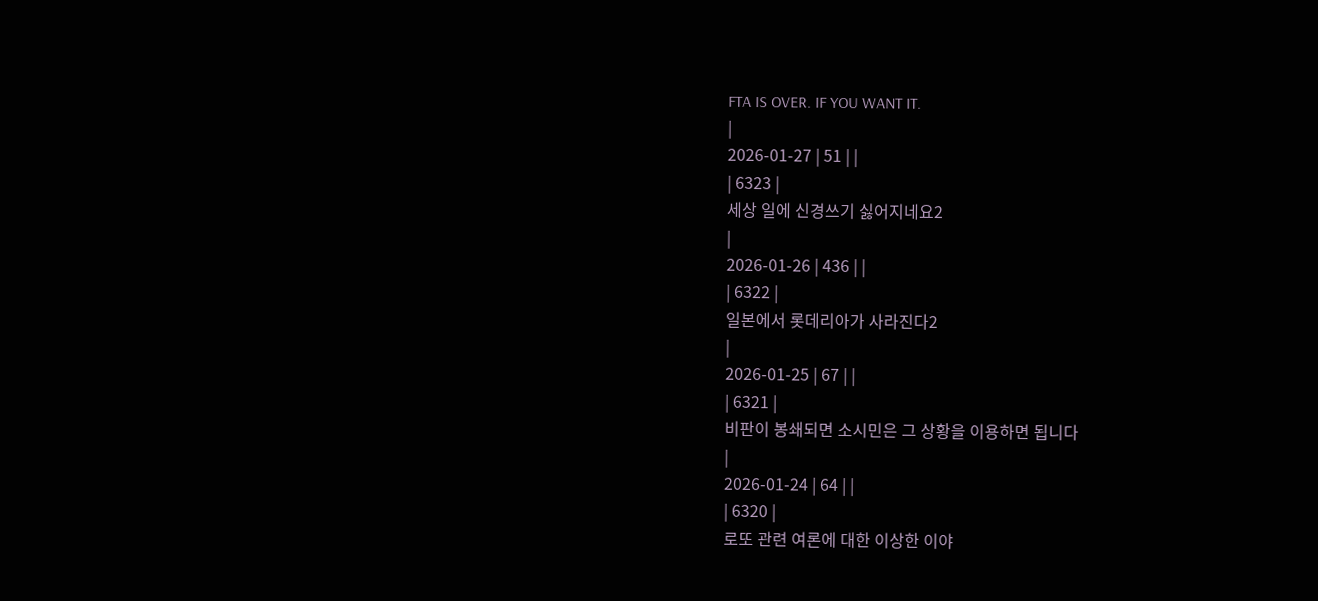FTA IS OVER. IF YOU WANT IT.
|
2026-01-27 | 51 | |
| 6323 |
세상 일에 신경쓰기 싫어지네요2
|
2026-01-26 | 436 | |
| 6322 |
일본에서 롯데리아가 사라진다2
|
2026-01-25 | 67 | |
| 6321 |
비판이 봉쇄되면 소시민은 그 상황을 이용하면 됩니다
|
2026-01-24 | 64 | |
| 6320 |
로또 관련 여론에 대한 이상한 이야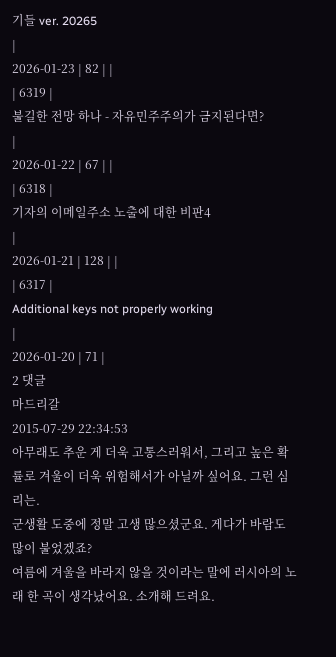기들 ver. 20265
|
2026-01-23 | 82 | |
| 6319 |
불길한 전망 하나 - 자유민주주의가 금지된다면?
|
2026-01-22 | 67 | |
| 6318 |
기자의 이메일주소 노출에 대한 비판4
|
2026-01-21 | 128 | |
| 6317 |
Additional keys not properly working
|
2026-01-20 | 71 |
2 댓글
마드리갈
2015-07-29 22:34:53
아무래도 추운 게 더욱 고통스러워서, 그리고 높은 확률로 겨울이 더욱 위험해서가 아닐까 싶어요. 그런 심리는.
군생활 도중에 정말 고생 많으셨군요. 게다가 바람도 많이 불었겠죠?
여름에 겨울을 바라지 않을 것이라는 말에 러시아의 노래 한 곡이 생각났어요. 소개해 드려요.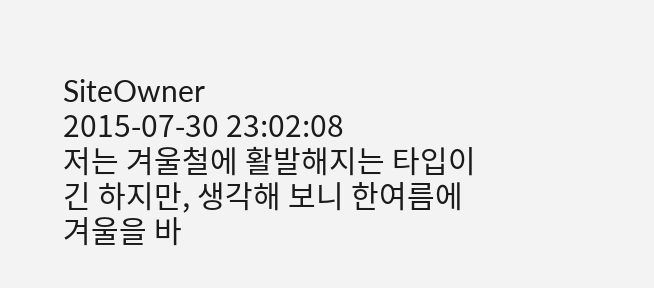SiteOwner
2015-07-30 23:02:08
저는 겨울철에 활발해지는 타입이긴 하지만, 생각해 보니 한여름에 겨울을 바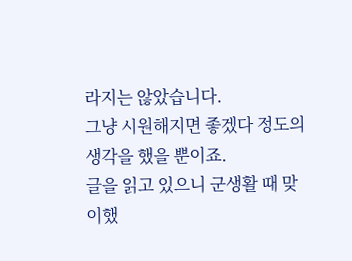라지는 않았습니다.
그냥 시원해지면 좋겠다 정도의 생각을 했을 뿐이죠.
글을 읽고 있으니 군생활 때 맞이했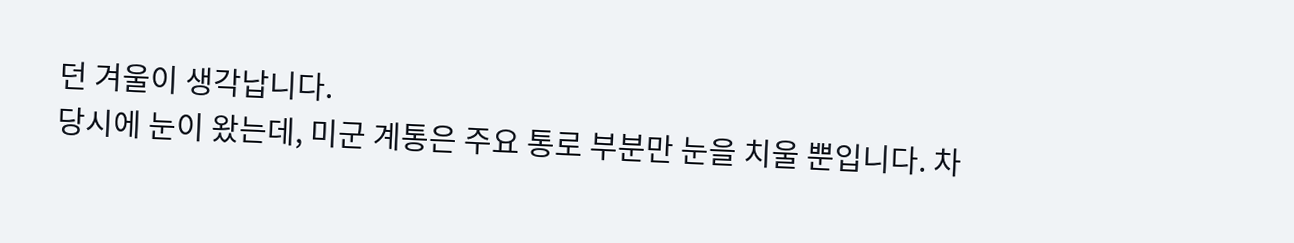던 겨울이 생각납니다.
당시에 눈이 왔는데, 미군 계통은 주요 통로 부분만 눈을 치울 뿐입니다. 차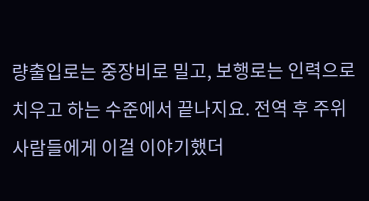량출입로는 중장비로 밀고, 보행로는 인력으로 치우고 하는 수준에서 끝나지요. 전역 후 주위 사람들에게 이걸 이야기했더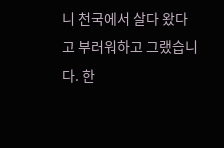니 천국에서 살다 왔다고 부러워하고 그랬습니다. 한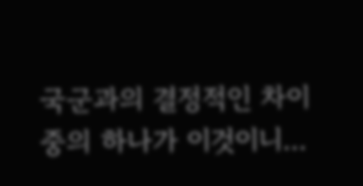국군과의 결정적인 차이 중의 하나가 이것이니...